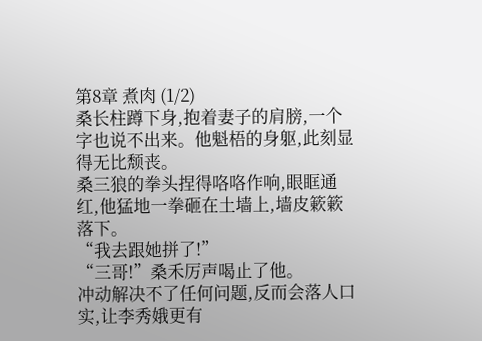第8章 煮肉 (1/2)
桑长柱蹲下身,抱着妻子的肩膀,一个字也说不出来。他魁梧的身躯,此刻显得无比颓丧。
桑三狼的拳头捏得咯咯作响,眼眶通红,他猛地一拳砸在土墙上,墙皮簌簌落下。
“我去跟她拼了!”
“三哥!”桑禾厉声喝止了他。
冲动解决不了任何问题,反而会落人口实,让李秀娥更有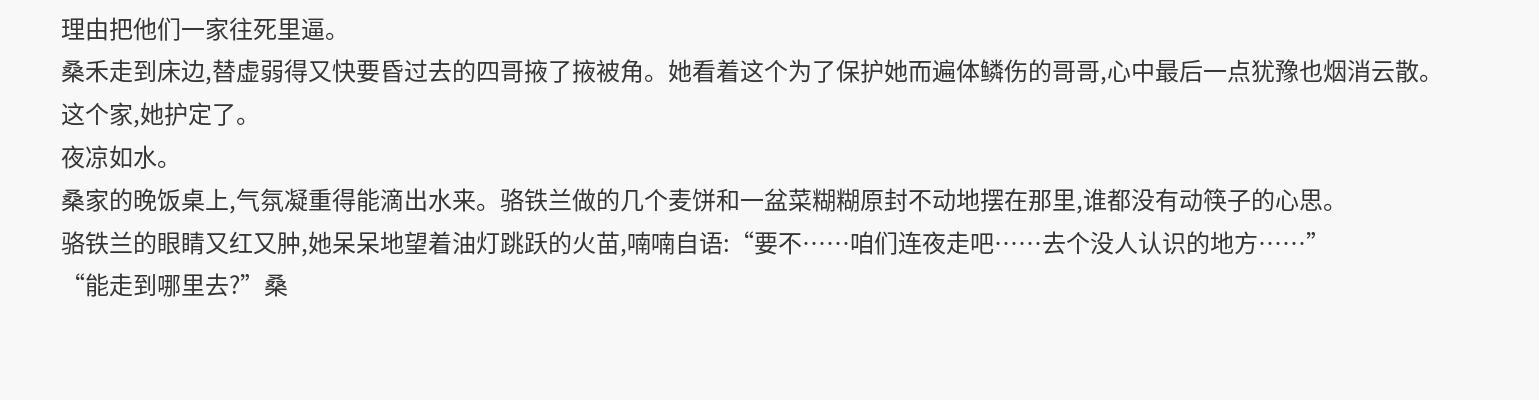理由把他们一家往死里逼。
桑禾走到床边,替虚弱得又快要昏过去的四哥掖了掖被角。她看着这个为了保护她而遍体鳞伤的哥哥,心中最后一点犹豫也烟消云散。
这个家,她护定了。
夜凉如水。
桑家的晚饭桌上,气氛凝重得能滴出水来。骆铁兰做的几个麦饼和一盆菜糊糊原封不动地摆在那里,谁都没有动筷子的心思。
骆铁兰的眼睛又红又肿,她呆呆地望着油灯跳跃的火苗,喃喃自语:“要不……咱们连夜走吧……去个没人认识的地方……”
“能走到哪里去?”桑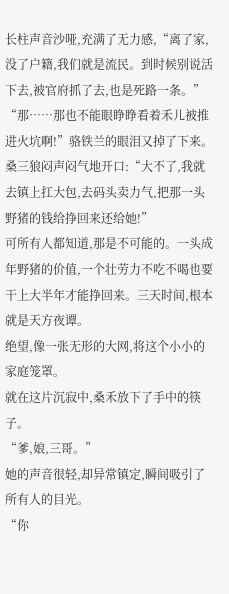长柱声音沙哑,充满了无力感,“离了家,没了户籍,我们就是流民。到时候别说活下去,被官府抓了去,也是死路一条。”
“那……那也不能眼睁睁看着禾儿被推进火坑啊!”骆铁兰的眼泪又掉了下来。
桑三狼闷声闷气地开口:“大不了,我就去镇上扛大包,去码头卖力气,把那一头野猪的钱给挣回来还给她!”
可所有人都知道,那是不可能的。一头成年野猪的价值,一个壮劳力不吃不喝也要干上大半年才能挣回来。三天时间,根本就是天方夜谭。
绝望,像一张无形的大网,将这个小小的家庭笼罩。
就在这片沉寂中,桑禾放下了手中的筷子。
“爹,娘,三哥。”
她的声音很轻,却异常镇定,瞬间吸引了所有人的目光。
“你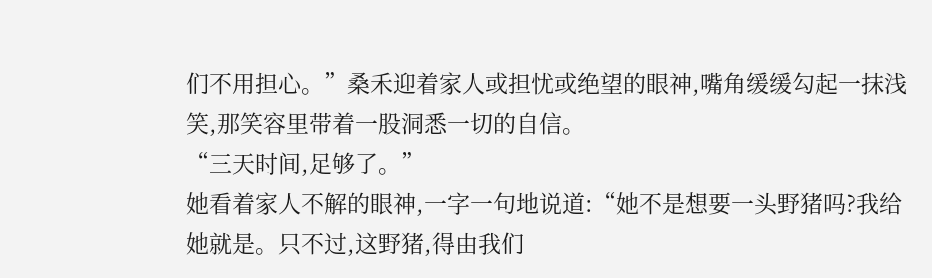们不用担心。”桑禾迎着家人或担忧或绝望的眼神,嘴角缓缓勾起一抹浅笑,那笑容里带着一股洞悉一切的自信。
“三天时间,足够了。”
她看着家人不解的眼神,一字一句地说道:“她不是想要一头野猪吗?我给她就是。只不过,这野猪,得由我们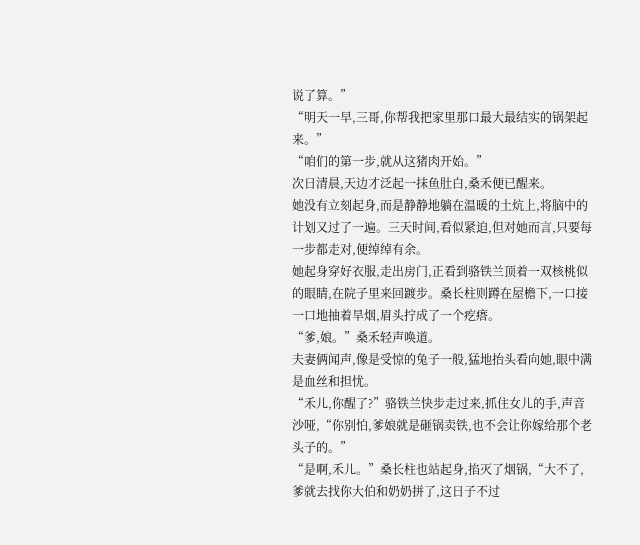说了算。”
“明天一早,三哥,你帮我把家里那口最大最结实的锅架起来。”
“咱们的第一步,就从这猪肉开始。”
次日清晨,天边才泛起一抹鱼肚白,桑禾便已醒来。
她没有立刻起身,而是静静地躺在温暖的土炕上,将脑中的计划又过了一遍。三天时间,看似紧迫,但对她而言,只要每一步都走对,便绰绰有余。
她起身穿好衣服,走出房门,正看到骆铁兰顶着一双核桃似的眼睛,在院子里来回踱步。桑长柱则蹲在屋檐下,一口接一口地抽着旱烟,眉头拧成了一个疙瘩。
“爹,娘。”桑禾轻声唤道。
夫妻俩闻声,像是受惊的兔子一般,猛地抬头看向她,眼中满是血丝和担忧。
“禾儿,你醒了?”骆铁兰快步走过来,抓住女儿的手,声音沙哑,“你别怕,爹娘就是砸锅卖铁,也不会让你嫁给那个老头子的。”
“是啊,禾儿。”桑长柱也站起身,掐灭了烟锅,“大不了,爹就去找你大伯和奶奶拼了,这日子不过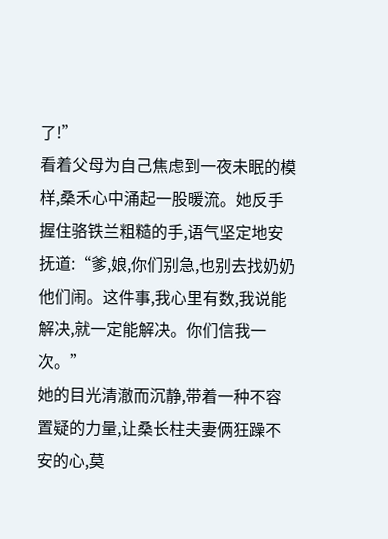了!”
看着父母为自己焦虑到一夜未眠的模样,桑禾心中涌起一股暖流。她反手握住骆铁兰粗糙的手,语气坚定地安抚道:“爹,娘,你们别急,也别去找奶奶他们闹。这件事,我心里有数,我说能解决,就一定能解决。你们信我一次。”
她的目光清澈而沉静,带着一种不容置疑的力量,让桑长柱夫妻俩狂躁不安的心,莫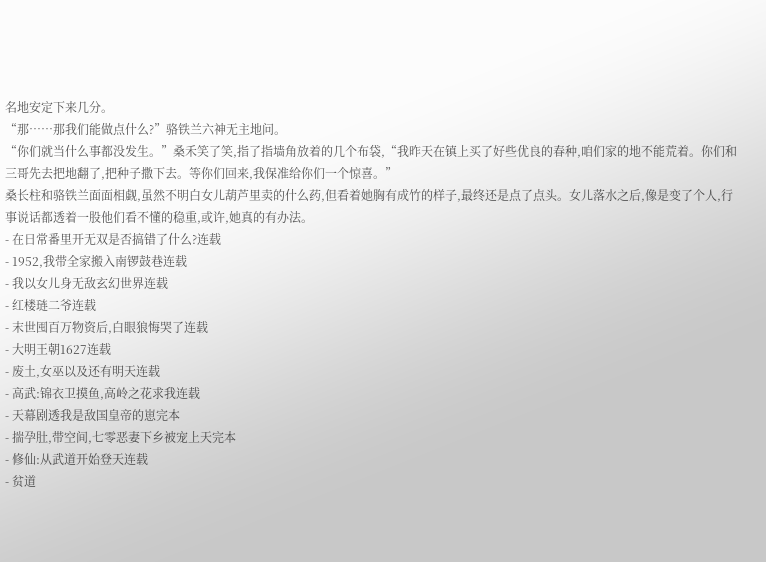名地安定下来几分。
“那……那我们能做点什么?”骆铁兰六神无主地问。
“你们就当什么事都没发生。”桑禾笑了笑,指了指墙角放着的几个布袋,“我昨天在镇上买了好些优良的春种,咱们家的地不能荒着。你们和三哥先去把地翻了,把种子撒下去。等你们回来,我保准给你们一个惊喜。”
桑长柱和骆铁兰面面相觑,虽然不明白女儿葫芦里卖的什么药,但看着她胸有成竹的样子,最终还是点了点头。女儿落水之后,像是变了个人,行事说话都透着一股他们看不懂的稳重,或许,她真的有办法。
- 在日常番里开无双是否搞错了什么?连载
- 1952,我带全家搬入南锣鼓巷连载
- 我以女儿身无敌玄幻世界连载
- 红楼琏二爷连载
- 末世囤百万物资后,白眼狼悔哭了连载
- 大明王朝1627连载
- 废土,女巫以及还有明天连载
- 高武:锦衣卫摸鱼,高岭之花求我连载
- 天幕剧透我是敌国皇帝的崽完本
- 揣孕肚,带空间,七零恶妻下乡被宠上天完本
- 修仙:从武道开始登天连载
- 贫道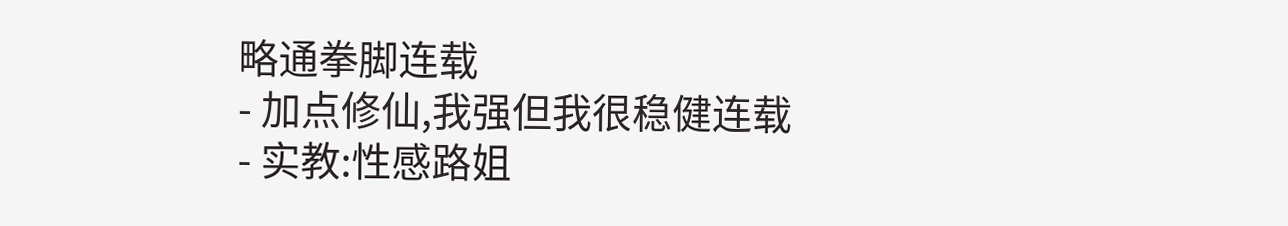略通拳脚连载
- 加点修仙,我强但我很稳健连载
- 实教:性感路姐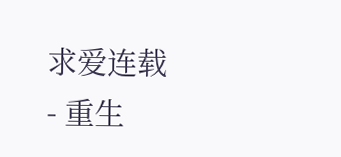求爱连载
- 重生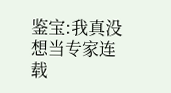鉴宝:我真没想当专家连载